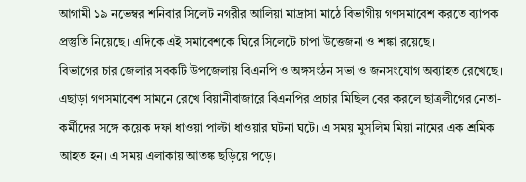আগামী ১৯ নভেম্বর শনিবার সিলেট নগরীর আলিয়া মাদ্রাসা মাঠে বিভাগীয় গণসমাবেশ করতে ব্যাপক প্রস্তুতি নিয়েছে। এদিকে এই সমাবেশকে ঘিরে সিলেটে চাপা উত্তেজনা ও শঙ্কা রয়েছে।
বিভাগের চার জেলার সবকটি উপজেলায় বিএনপি ও অঙ্গসংঠন সভা ও জনসংযোগ অব্যাহত রেখেছে। এছাড়া গণসমাবেশ সামনে রেখে বিয়ানীবাজারে বিএনপির প্রচার মিছিল বের করলে ছাত্রলীগের নেতা-কর্মীদের সঙ্গে কয়েক দফা ধাওয়া পাল্টা ধাওয়ার ঘটনা ঘটে। এ সময় মুসলিম মিয়া নামের এক শ্রমিক আহত হন। এ সময় এলাকায় আতঙ্ক ছড়িয়ে পড়ে।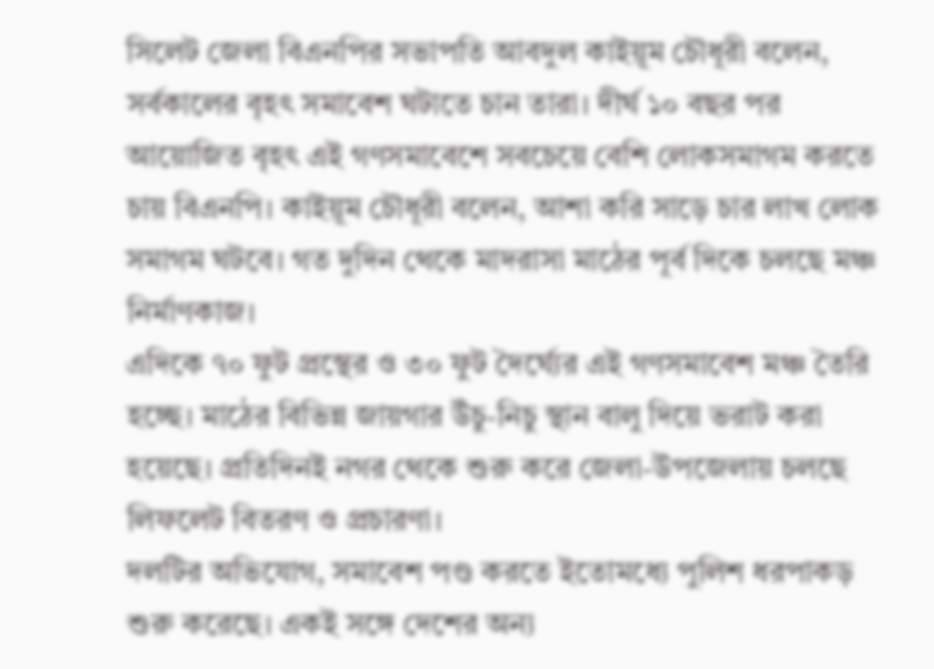সিলেট জেলা বিএনপির সভাপতি আবদুল কাইয়ূম চৌধূরী বলেন, সর্বকালের বৃহৎ সমাবেশ ঘটাতে চান তারা। দীর্ঘ ১০ বছর পর আয়োজিত বৃহৎ এই গণসমাবেশে সবচেয়ে বেশি লোকসমাগম করতে চায় বিএনপি। কাইয়ূম চৌধূরী বলেন, আশা করি সাড়ে চার লাখ লোক সমাগম ঘটবে। গত দুদিন থেকে মাদরাসা মাঠের পূর্ব দিকে চলছে মঞ্চ নির্মাণকাজ।
এদিকে ৭০ ফুট প্রস্থের ও ৩০ ফুট দৈর্ঘ্যের এই গণসমাবেশ মঞ্চ তৈরি হচ্ছে। মাঠের বিভিন্ন জায়গার উঁচু-নিচু স্থান বালু দিয়ে ভরাট করা হয়েছে। প্রতিদিনই নগর থেকে শুরু করে জেলা-উপজেলায় চলছে লিফলেট বিতরণ ও প্রচারণা।
দলটির অভিযোগ, সমাবেশ পণ্ড করতে ইতোমধ্যে পুলিশ ধরপাকড় শুরু করেছে। একই সঙ্গে দেশের অন্য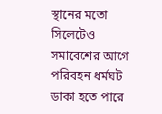স্থানের মতো সিলেটেও সমাবেশের আগে পরিবহন ধর্মঘট ডাকা হতে পারে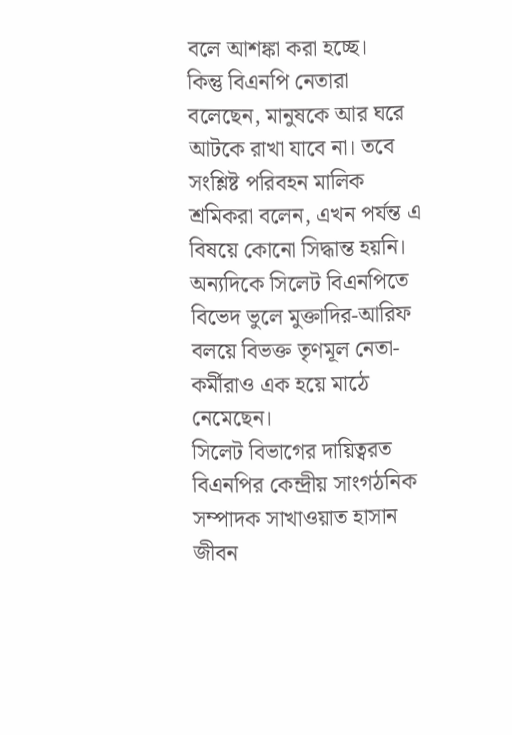বলে আশঙ্কা করা হচ্ছে।
কিন্তু বিএনপি নেতারা বলেছেন, মানুষকে আর ঘরে আটকে রাখা যাবে না। তবে সংশ্লিষ্ট পরিবহন মালিক শ্রমিকরা বলেন, এখন পর্যন্ত এ বিষয়ে কোনো সিদ্ধান্ত হয়নি। অন্যদিকে সিলেট বিএনপিতে বিভেদ ভুলে মুক্তাদির-আরিফ বলয়ে বিভক্ত তৃণমূল নেতা-কর্মীরাও এক হয়ে মাঠে নেমেছেন।
সিলেট বিভাগের দায়িত্বরত বিএনপির কেন্দ্রীয় সাংগঠনিক সম্পাদক সাখাওয়াত হাসান জীবন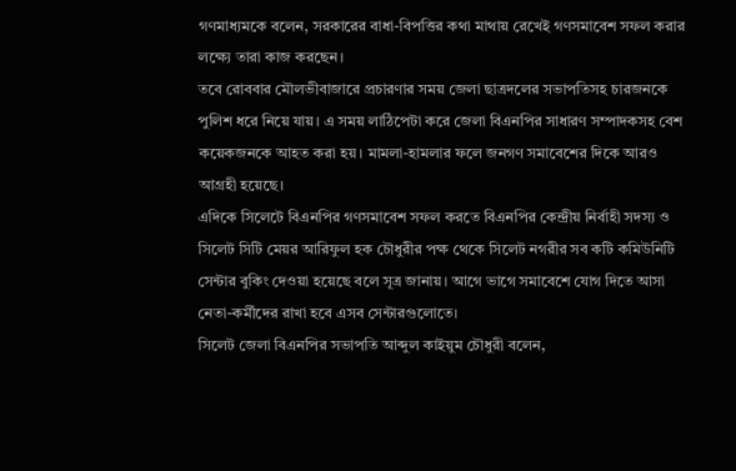গণমাধ্যমকে বলেন, সরকারের বাধা-বিপত্তির কথা মাথায় রেখেই গণসমাবেশ সফল করার লক্ষ্যে তারা কাজ করছেন।
তবে রোববার মৌলভীবাজারে প্রচারণার সময় জেলা ছাত্রদলের সভাপতিসহ চারজনকে পুলিশ ধরে নিয়ে যায়। এ সময় লাঠিপেটা করে জেলা বিএনপির সাধারণ সম্পাদকসহ বেশ কয়েকজনকে আহত করা হয়। মামলা-হামলার ফলে জনগণ সমাবেশের দিকে আরও আগ্রহী হয়েছে।
এদিকে সিলেটে বিএনপির গণসমাবেশ সফল করতে বিএনপির কেন্দ্রীয় নির্বাহী সদস্য ও সিলেট সিটি মেয়র আরিফুল হক চৌধুরীর পক্ষ থেকে সিলেট নগরীর সব কটি কমিউনিটি সেন্টার বুকিং দেওয়া হয়েছে বলে সূত্র জানায়। আগে ভাগে সমাবেশে যোগ দিতে আসা নেতা-কর্মীদের রাখা হবে এসব সেন্টারগুলোতে।
সিলেট জেলা বিএনপির সভাপতি আব্দুল কাইয়ুম চৌধুরী বলেন,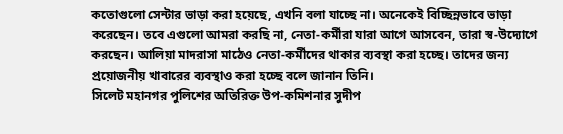কতোগুলো সেন্টার ভাড়া করা হয়েছে, এখনি বলা যাচ্ছে না। অনেকেই বিচ্ছিন্নভাবে ভাড়া করেছেন। তবে এগুলো আমরা করছি না, নেতা-কর্মীরা যারা আগে আসবেন, তারা স্ব-উদ্যোগে করছেন। আলিয়া মাদরাসা মাঠেও নেতা-কর্মীদের থাকার ব্যবস্থা করা হচ্ছে। তাদের জন্য প্রয়োজনীয় খাবারের ব্যবস্থাও করা হচ্ছে বলে জানান তিনি।
সিলেট মহানগর পুলিশের অতিরিক্ত উপ-কমিশনার সুদীপ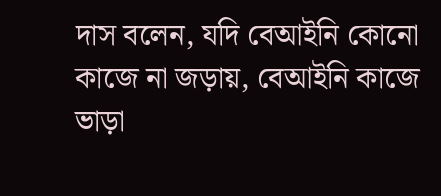দাস বলেন, যদি বেআইনি কোনো কাজে না জড়ায়, বেআইনি কাজে ভাড়া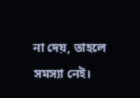না দেয়, তাহলে সমস্যা নেই।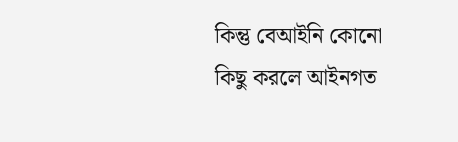কিন্তু বেআইনি কোনো কিছু করলে আইনগত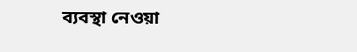ব্যবস্থা নেওয়া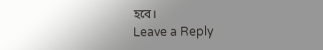হবে।
Leave a Reply